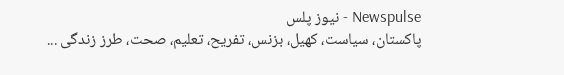Newspulse - نیوز پلس
پاکستان، سیاست، کھیل، بزنس، تفریح، تعلیم، صحت، طرز زندگی ...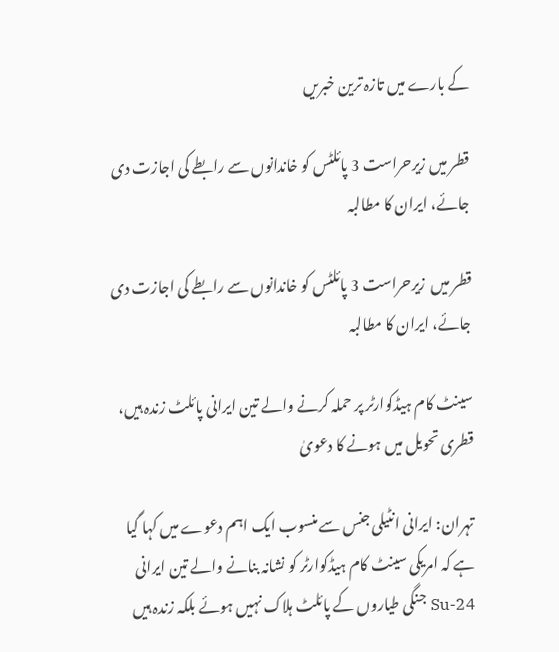کے بارے میں تازہ ترین خبریں

قطر میں زیرحراست 3 پائلٹس کو خاندانوں سے رابطے کی اجازت دی جائے، ایران کا مطالبہ

قطر میں  زیرحراست 3 پائلٹس کو خاندانوں سے رابطے کی اجازت دی جائے، ایران کا مطالبہ

سینٹ کام ہیڈکوارٹر پر حملہ کرنے والے تین ایرانی پائلٹ زندہ ہیں، قطری تحویل میں ہونے کا دعویٰ

تہران: ایرانی انٹیلی جنس سے منسوب ایک اہم دعوے میں کہا گیا ہے کہ امریکی سینٹ کام ہیڈکوارٹر کو نشانہ بنانے والے تین ایرانی Su-24 جنگی طیاروں کے پائلٹ ہلاک نہیں ہوئے بلکہ زندہ ہیں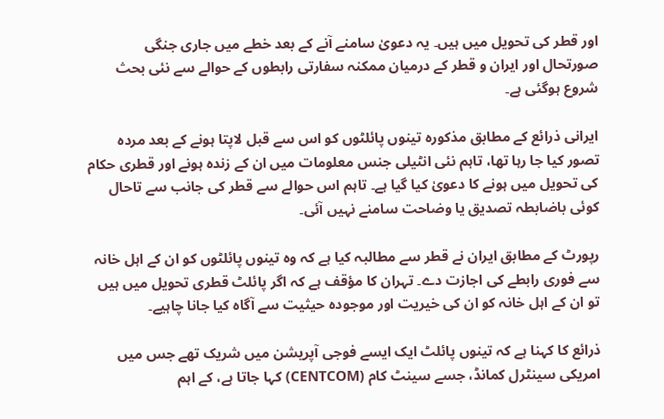اور قطر کی تحویل میں ہیں۔ یہ دعویٰ سامنے آنے کے بعد خطے میں جاری جنگی صورتحال اور ایران و قطر کے درمیان ممکنہ سفارتی رابطوں کے حوالے سے نئی بحث شروع ہوگئی ہے۔

ایرانی ذرائع کے مطابق مذکورہ تینوں پائلٹوں کو اس سے قبل لاپتا ہونے کے بعد مردہ تصور کیا جا رہا تھا، تاہم نئی انٹیلی جنس معلومات میں ان کے زندہ ہونے اور قطری حکام کی تحویل میں ہونے کا دعویٰ کیا گیا ہے۔ تاہم اس حوالے سے قطر کی جانب سے تاحال کوئی باضابطہ تصدیق یا وضاحت سامنے نہیں آئی۔

رپورٹ کے مطابق ایران نے قطر سے مطالبہ کیا ہے کہ وہ تینوں پائلٹوں کو ان کے اہل خانہ سے فوری رابطے کی اجازت دے۔ تہران کا مؤقف ہے کہ اگر پائلٹ قطری تحویل میں ہیں تو ان کے اہل خانہ کو ان کی خیریت اور موجودہ حیثیت سے آگاہ کیا جانا چاہیے۔

ذرائع کا کہنا ہے کہ تینوں پائلٹ ایک ایسے فوجی آپریشن میں شریک تھے جس میں امریکی سینٹرل کمانڈ، جسے سینٹ کام (CENTCOM) کہا جاتا ہے، کے اہم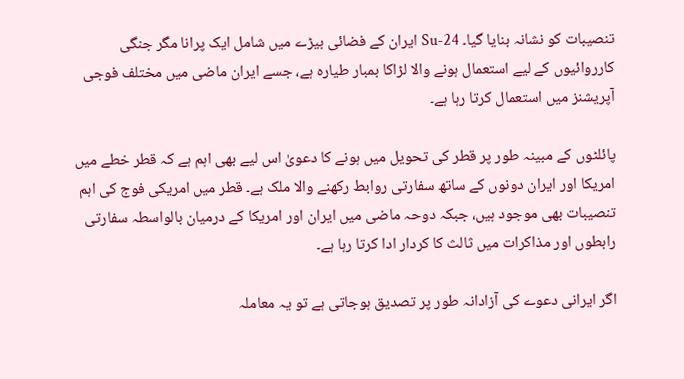تنصیبات کو نشانہ بنایا گیا۔ Su-24 ایران کے فضائی بیڑے میں شامل ایک پرانا مگر جنگی کارروائیوں کے لیے استعمال ہونے والا لڑاکا بمبار طیارہ ہے، جسے ایران ماضی میں مختلف فوجی آپریشنز میں استعمال کرتا رہا ہے۔

پائلٹوں کے مبینہ طور پر قطر کی تحویل میں ہونے کا دعویٰ اس لیے بھی اہم ہے کہ قطر خطے میں امریکا اور ایران دونوں کے ساتھ سفارتی روابط رکھنے والا ملک ہے۔ قطر میں امریکی فوج کی اہم تنصیبات بھی موجود ہیں، جبکہ دوحہ ماضی میں ایران اور امریکا کے درمیان بالواسطہ سفارتی رابطوں اور مذاکرات میں ثالث کا کردار ادا کرتا رہا ہے۔

اگر ایرانی دعوے کی آزادانہ طور پر تصدیق ہوجاتی ہے تو یہ معاملہ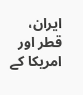ایران، قطر اور امریکا کے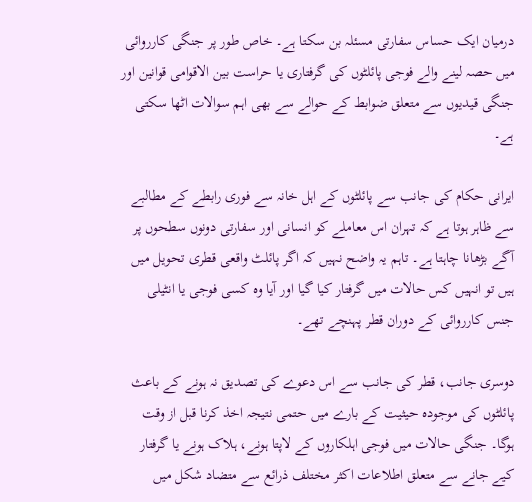درمیان ایک حساس سفارتی مسئلہ بن سکتا ہے۔ خاص طور پر جنگی کارروائی میں حصہ لینے والے فوجی پائلٹوں کی گرفتاری یا حراست بین الاقوامی قوانین اور جنگی قیدیوں سے متعلق ضوابط کے حوالے سے بھی اہم سوالات اٹھا سکتی ہے۔

ایرانی حکام کی جانب سے پائلٹوں کے اہل خانہ سے فوری رابطے کے مطالبے سے ظاہر ہوتا ہے کہ تہران اس معاملے کو انسانی اور سفارتی دونوں سطحوں پر آگے بڑھانا چاہتا ہے۔ تاہم یہ واضح نہیں کہ اگر پائلٹ واقعی قطری تحویل میں ہیں تو انہیں کس حالات میں گرفتار کیا گیا اور آیا وہ کسی فوجی یا انٹیلی جنس کارروائی کے دوران قطر پہنچے تھے۔

دوسری جانب، قطر کی جانب سے اس دعوے کی تصدیق نہ ہونے کے باعث پائلٹوں کی موجودہ حیثیت کے بارے میں حتمی نتیجہ اخذ کرنا قبل از وقت ہوگا۔ جنگی حالات میں فوجی اہلکاروں کے لاپتا ہونے، ہلاک ہونے یا گرفتار کیے جانے سے متعلق اطلاعات اکثر مختلف ذرائع سے متضاد شکل میں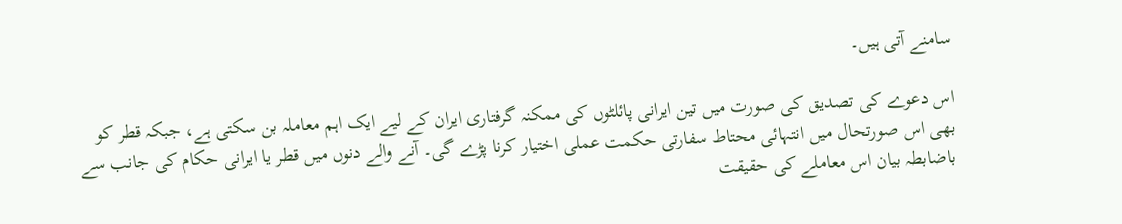سامنے آتی ہیں۔

اس دعوے کی تصدیق کی صورت میں تین ایرانی پائلٹوں کی ممکنہ گرفتاری ایران کے لیے ایک اہم معاملہ بن سکتی ہے، جبکہ قطر کو بھی اس صورتحال میں انتہائی محتاط سفارتی حکمت عملی اختیار کرنا پڑے گی۔ آنے والے دنوں میں قطر یا ایرانی حکام کی جانب سے باضابطہ بیان اس معاملے کی حقیقت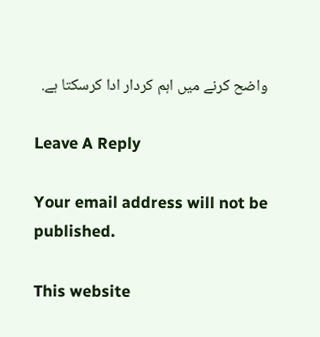واضح کرنے میں اہم کردار ادا کرسکتا ہے.

Leave A Reply

Your email address will not be published.

This website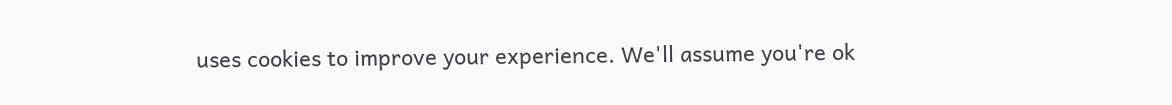uses cookies to improve your experience. We'll assume you're ok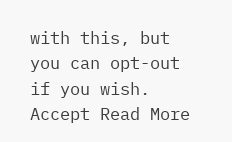with this, but you can opt-out if you wish. Accept Read More